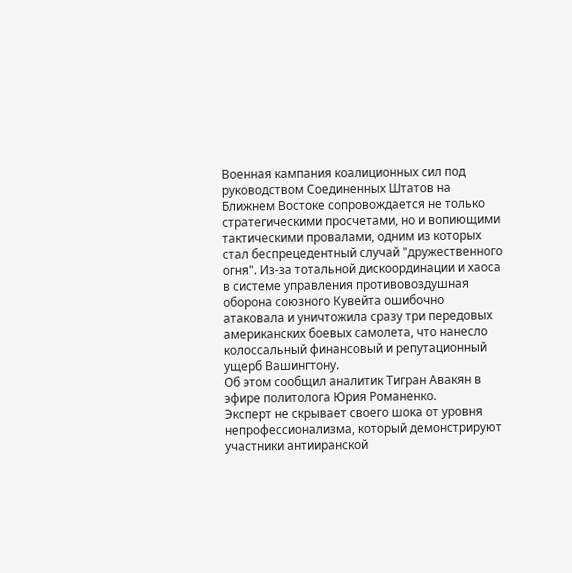Военная кампания коалиционных сил под руководством Соединенных Штатов на Ближнем Востоке сопровождается не только стратегическими просчетами, но и вопиющими тактическими провалами, одним из которых стал беспрецедентный случай "дружественного огня". Из-за тотальной дискоординации и хаоса в системе управления противовоздушная оборона союзного Кувейта ошибочно атаковала и уничтожила сразу три передовых американских боевых самолета, что нанесло колоссальный финансовый и репутационный ущерб Вашингтону.
Об этом сообщил аналитик Тигран Авакян в эфире политолога Юрия Романенко.
Эксперт не скрывает своего шока от уровня непрофессионализма, который демонстрируют участники антииранской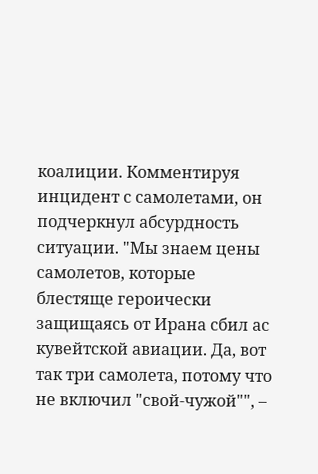коалиции. Комментируя инцидент с самолетами, он подчеркнул абсурдность ситуации. "Мы знаем цены самолетов, которые блестяще героически защищаясь от Ирана сбил ас кувейтской авиации. Да, вот так три самолета, потому что не включил "свой-чужой"", –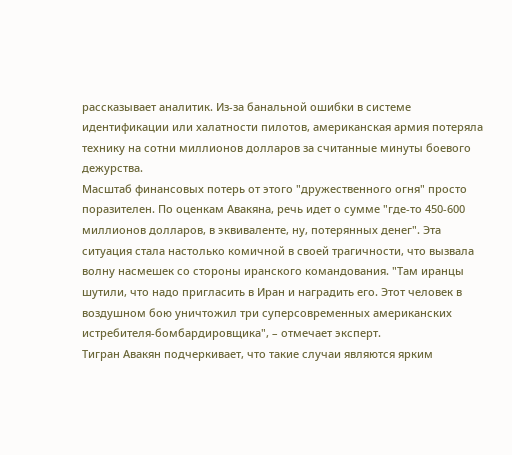рассказывает аналитик. Из-за банальной ошибки в системе идентификации или халатности пилотов, американская армия потеряла технику на сотни миллионов долларов за считанные минуты боевого дежурства.
Масштаб финансовых потерь от этого "дружественного огня" просто поразителен. По оценкам Авакяна, речь идет о сумме "где-то 450-600 миллионов долларов, в эквиваленте, ну, потерянных денег". Эта ситуация стала настолько комичной в своей трагичности, что вызвала волну насмешек со стороны иранского командования. "Там иранцы шутили, что надо пригласить в Иран и наградить его. Этот человек в воздушном бою уничтожил три суперсовременных американских истребителя-бомбардировщика", – отмечает эксперт.
Тигран Авакян подчеркивает, что такие случаи являются ярким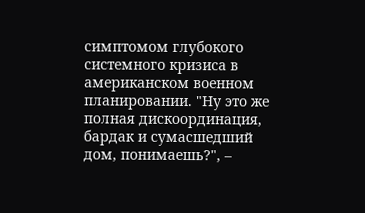симптомом глубокого системного кризиса в американском военном планировании. "Ну это же полная дискоординация, бардак и сумасшедший дом, понимаешь?", –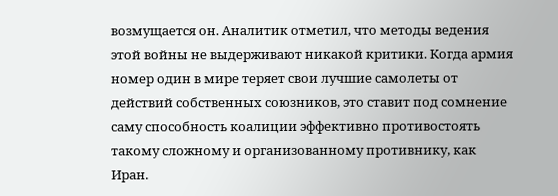возмущается он. Аналитик отметил, что методы ведения этой войны не выдерживают никакой критики. Когда армия номер один в мире теряет свои лучшие самолеты от действий собственных союзников, это ставит под сомнение саму способность коалиции эффективно противостоять такому сложному и организованному противнику, как Иран.